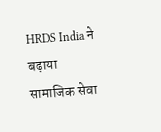HRDS India ने बढ़ाया सामाजिक सेवा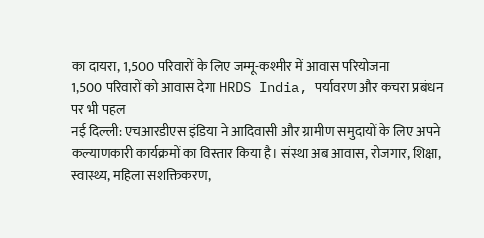का दायरा, 1,500 परिवारों के लिए जम्मू-कश्मीर में आवास परियोजना
1,500 परिवारों को आवास देगा HRDS India, पर्यावरण और कचरा प्रबंधन पर भी पहल
नई दिल्ली: एचआरडीएस इंडिया ने आदिवासी और ग्रामीण समुदायों के लिए अपने कल्याणकारी कार्यक्रमों का विस्तार किया है। संस्था अब आवास, रोजगार, शिक्षा, स्वास्थ्य, महिला सशक्तिकरण,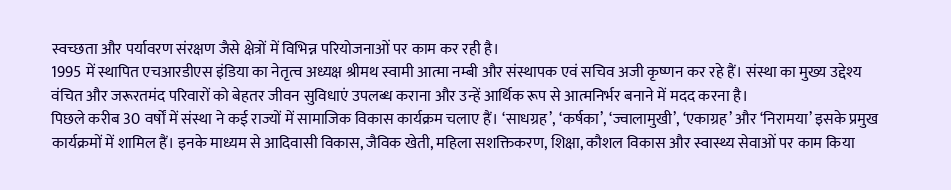स्वच्छता और पर्यावरण संरक्षण जैसे क्षेत्रों में विभिन्न परियोजनाओं पर काम कर रही है।
1995 में स्थापित एचआरडीएस इंडिया का नेतृत्व अध्यक्ष श्रीमथ स्वामी आत्मा नम्बी और संस्थापक एवं सचिव अजी कृष्णन कर रहे हैं। संस्था का मुख्य उद्देश्य वंचित और जरूरतमंद परिवारों को बेहतर जीवन सुविधाएं उपलब्ध कराना और उन्हें आर्थिक रूप से आत्मनिर्भर बनाने में मदद करना है।
पिछले करीब 30 वर्षों में संस्था ने कई राज्यों में सामाजिक विकास कार्यक्रम चलाए हैं। ‘साधग्रह’, ‘कर्षका’, ‘ज्वालामुखी’, ‘एकाग्रह’ और ‘निरामया’ इसके प्रमुख कार्यक्रमों में शामिल हैं। इनके माध्यम से आदिवासी विकास, जैविक खेती, महिला सशक्तिकरण, शिक्षा, कौशल विकास और स्वास्थ्य सेवाओं पर काम किया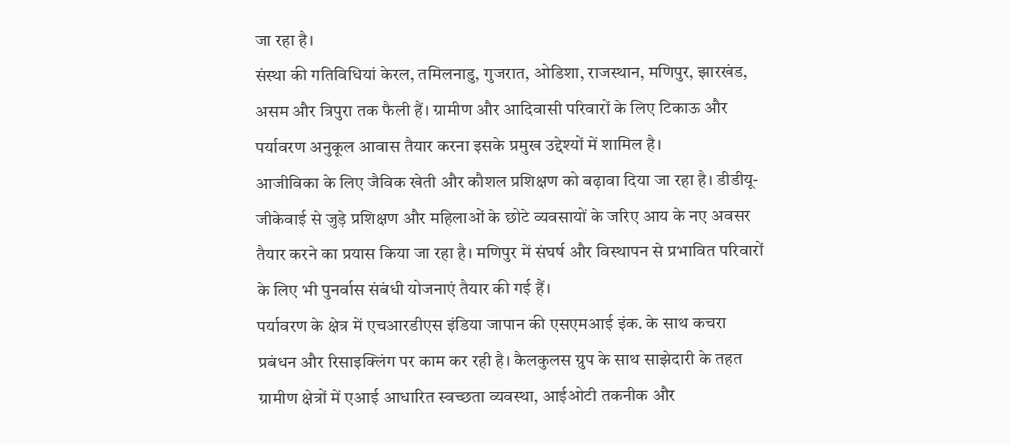जा रहा है।
संस्था की गतिविधियां केरल, तमिलनाडु, गुजरात, ओडिशा, राजस्थान, मणिपुर, झारखंड, असम और त्रिपुरा तक फैली हैं। ग्रामीण और आदिवासी परिवारों के लिए टिकाऊ और पर्यावरण अनुकूल आवास तैयार करना इसके प्रमुख उद्देश्यों में शामिल है।
आजीविका के लिए जैविक खेती और कौशल प्रशिक्षण को बढ़ावा दिया जा रहा है। डीडीयू-जीकेवाई से जुड़े प्रशिक्षण और महिलाओं के छोटे व्यवसायों के जरिए आय के नए अवसर तैयार करने का प्रयास किया जा रहा है। मणिपुर में संघर्ष और विस्थापन से प्रभावित परिवारों के लिए भी पुनर्वास संबंधी योजनाएं तैयार की गई हैं।
पर्यावरण के क्षेत्र में एचआरडीएस इंडिया जापान की एसएमआई इंक. के साथ कचरा प्रबंधन और रिसाइक्लिंग पर काम कर रही है। कैलकुलस ग्रुप के साथ साझेदारी के तहत ग्रामीण क्षेत्रों में एआई आधारित स्वच्छता व्यवस्था, आईओटी तकनीक और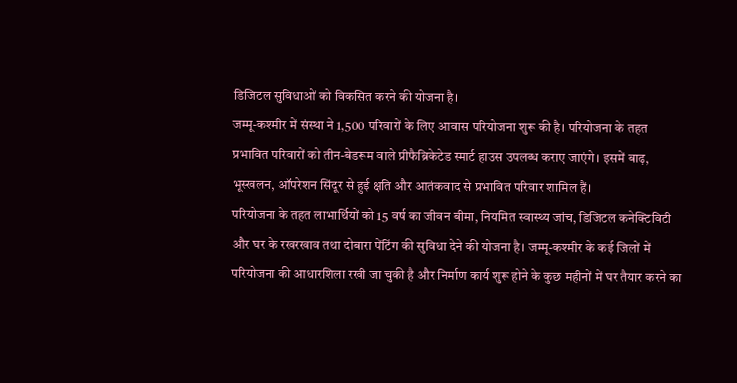डिजिटल सुविधाओं को विकसित करने की योजना है।
जम्मू-कश्मीर में संस्था ने 1,500 परिवारों के लिए आवास परियोजना शुरू की है। परियोजना के तहत प्रभावित परिवारों को तीन-बेडरूम वाले प्रीफैब्रिकेटेड स्मार्ट हाउस उपलब्ध कराए जाएंगे। इसमें बाढ़, भूस्खलन, ऑपरेशन सिंदूर से हुई क्षति और आतंकवाद से प्रभावित परिवार शामिल हैं।
परियोजना के तहत लाभार्थियों को 15 वर्ष का जीवन बीमा, नियमित स्वास्थ्य जांच, डिजिटल कनेक्टिविटी और घर के रखरखाव तथा दोबारा पेंटिंग की सुविधा देने की योजना है। जम्मू-कश्मीर के कई जिलों में परियोजना की आधारशिला रखी जा चुकी है और निर्माण कार्य शुरू होने के कुछ महीनों में घर तैयार करने का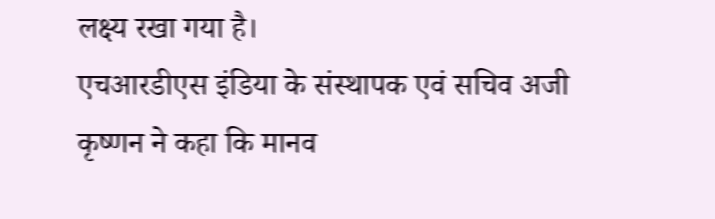लक्ष्य रखा गया है।
एचआरडीएस इंडिया के संस्थापक एवं सचिव अजी कृष्णन ने कहा कि मानव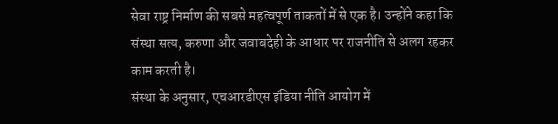सेवा राष्ट्र निर्माण की सबसे महत्वपूर्ण ताकतों में से एक है। उन्होंने कहा कि संस्था सत्य, करुणा और जवाबदेही के आधार पर राजनीति से अलग रहकर काम करती है।
संस्था के अनुसार, एचआरडीएस इंडिया नीति आयोग में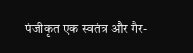पंजीकृत एक स्वतंत्र और गैर-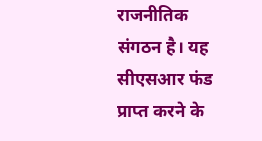राजनीतिक संगठन है। यह सीएसआर फंड प्राप्त करने के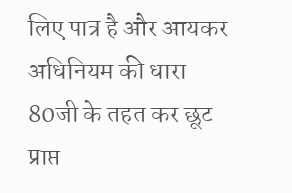लिए पात्र है और आयकर अधिनियम की धारा 80जी के तहत कर छूट प्राप्त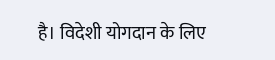है। विदेशी योगदान के लिए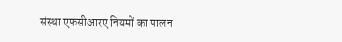संस्था एफसीआरए नियमों का पालन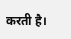करती है।